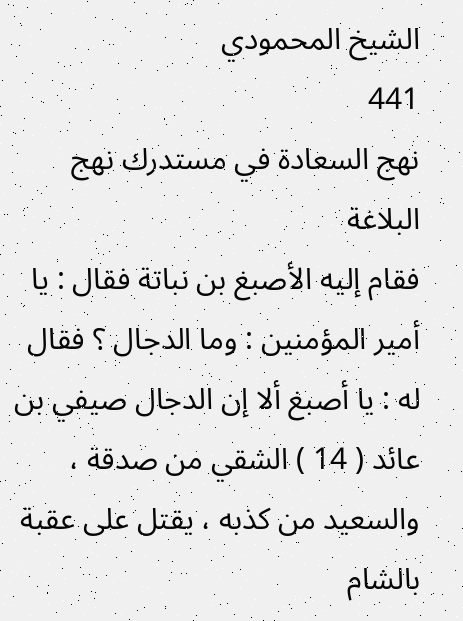الشيخ المحمودي
441
نهج السعادة في مستدرك نهج البلاغة
فقام إليه الأصبغ بن نباتة فقال : يا أمير المؤمنين : وما الدجال ؟ فقال له : يا أصبغ ألا إن الدجال صيفي بن عائد ( 14 ) الشقي من صدقة ، والسعيد من كذبه ، يقتل على عقبة بالشام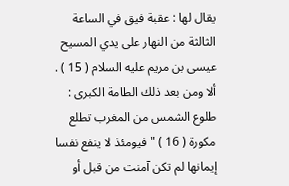يقال لها : عقبة فيق في الساعة الثالثة من النهار على يدي المسيح عيسى بن مريم عليه السلام ( 15 ) . ألا ومن بعد ذلك الطامة الكبرى : طلوع الشمس من المغرب تطلع مكورة ( 16 ) " فيومئذ لا ينفع نفسا إيمانها لم تكن آمنت من قبل أو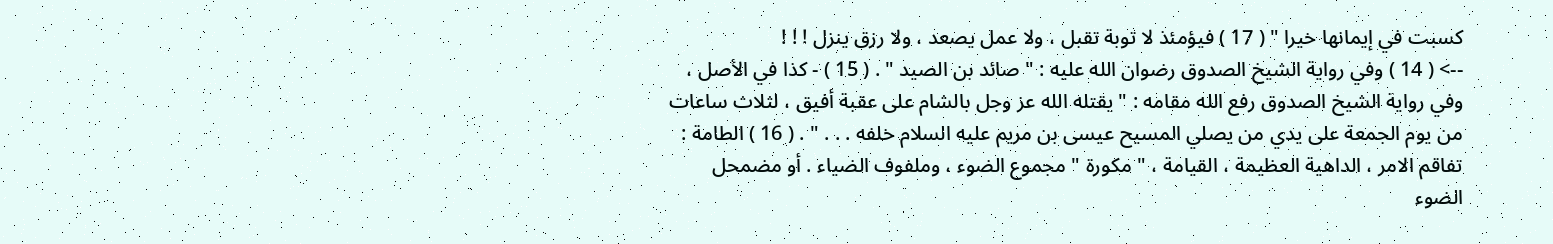كسبت في إيمانها خيرا " ( 17 ) فيؤمئذ لا توبة تقبل ، ولا عمل يصعد ، ولا رزق ينزل ! ! !
--> ( 14 ) وفي رواية الشيخ الصدوق رضوان الله عليه : " صائد بن الصيد " . ( 15 ) - كذا في الأصل ، وفي رواية الشيخ الصدوق رفع الله مقامه : " يقتله الله عز وجل بالشام على عقبة أفيق ، لثلاث ساعات من يوم الجمعة على يدي من يصلي المسيح عيسى بن مريم عليه السلام خلفه . . . " . ( 16 ) الطامة : تفاقم الامر ، الداهية العظيمة ، القيامة ، " مكورة " مجموع الضوء ، وملفوف الضياء . أو مضمحل الضوء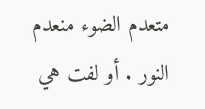متعدم الضوء منعدم النور . أو لفت هي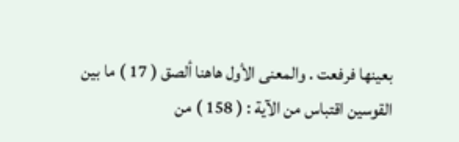بعينها فرفعت . والمعنى الأول هاهنا ألصق ( 17 ) ما بين القوسين اقتباس من الآية : ( 158 ) من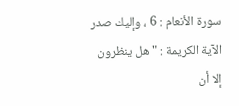سورة الأنعام : 6 ، وإليك صدر الآية الكريمة : " هل ينظرون إلا أن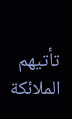تأتيهم الملائكة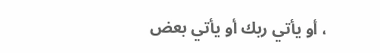، أو يأتي ربك أو يأتي بعض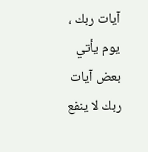آيات ربك ، يوم يأتي بعض آيات ربك لا ينفع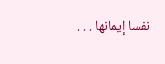نفسا إيمانها . . .